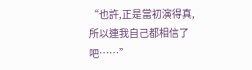“也許,正是當初演得真,所以連我自己都相信了吧……”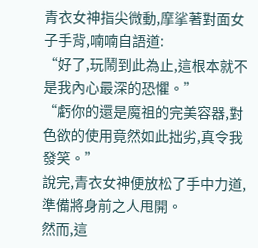青衣女神指尖微動,摩挲著對面女子手背,喃喃自語道:
“好了,玩鬧到此為止,這根本就不是我內心最深的恐懼。”
“虧你的還是魔祖的完美容器,對色欲的使用竟然如此拙劣,真令我發笑。”
說完,青衣女神便放松了手中力道,準備將身前之人甩開。
然而,這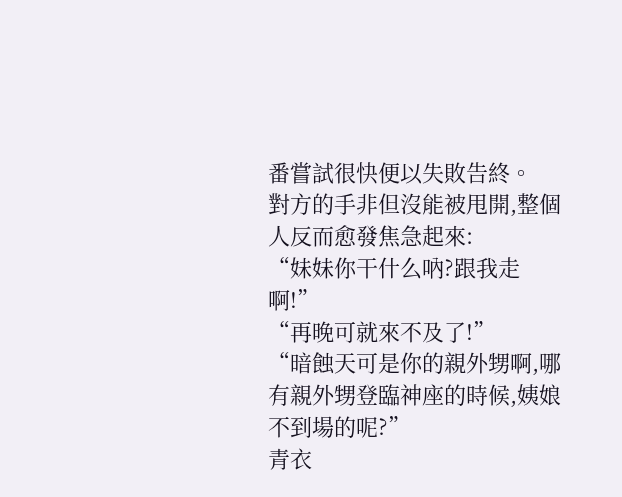番嘗試很快便以失敗告終。
對方的手非但沒能被甩開,整個人反而愈發焦急起來:
“妹妹你干什么吶?跟我走啊!”
“再晚可就來不及了!”
“暗蝕天可是你的親外甥啊,哪有親外甥登臨神座的時候,姨娘不到場的呢?”
青衣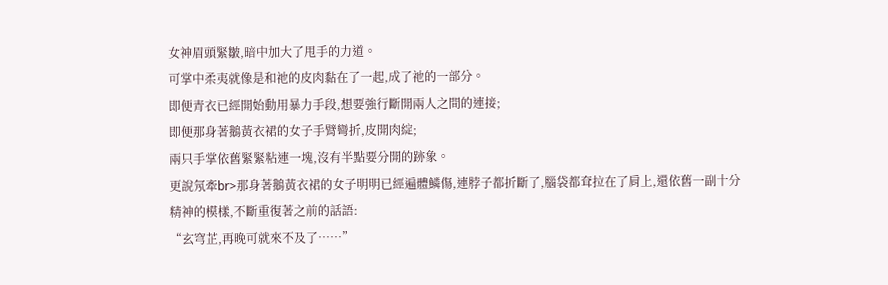女神眉頭緊皺,暗中加大了甩手的力道。
可掌中柔夷就像是和祂的皮肉黏在了一起,成了祂的一部分。
即便青衣已經開始動用暴力手段,想要強行斷開兩人之間的連接;
即便那身著鵝黃衣裙的女子手臂彎折,皮開肉綻;
兩只手掌依舊緊緊粘連一塊,沒有半點要分開的跡象。
更說氖牽br>那身著鵝黃衣裙的女子明明已經遍體鱗傷,連脖子都折斷了,腦袋都耷拉在了肩上,還依舊一副十分精神的模樣,不斷重復著之前的話語:
“玄穹芷,再晚可就來不及了……”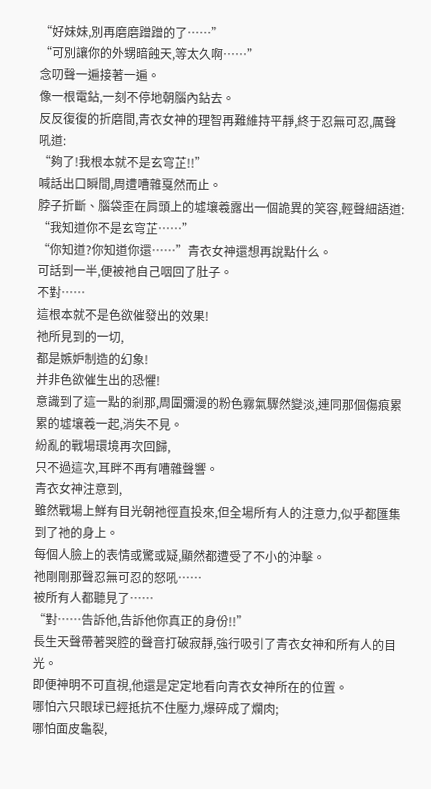“好妹妹,別再磨磨蹭蹭的了……”
“可別讓你的外甥暗蝕天,等太久啊……”
念叨聲一遍接著一遍。
像一根電鉆,一刻不停地朝腦內鉆去。
反反復復的折磨間,青衣女神的理智再難維持平靜,終于忍無可忍,厲聲吼道:
“夠了!我根本就不是玄穹芷!!”
喊話出口瞬間,周遭嘈雜戛然而止。
脖子折斷、腦袋歪在肩頭上的墟壤羲露出一個詭異的笑容,輕聲細語道:
“我知道你不是玄穹芷……”
“你知道?你知道你還……”青衣女神還想再說點什么。
可話到一半,便被祂自己咽回了肚子。
不對……
這根本就不是色欲催發出的效果!
祂所見到的一切,
都是嫉妒制造的幻象!
并非色欲催生出的恐懼!
意識到了這一點的剎那,周圍彌漫的粉色霧氣驟然變淡,連同那個傷痕累累的墟壤羲一起,消失不見。
紛亂的戰場環境再次回歸,
只不過這次,耳畔不再有嘈雜聲響。
青衣女神注意到,
雖然戰場上鮮有目光朝祂徑直投來,但全場所有人的注意力,似乎都匯集到了祂的身上。
每個人臉上的表情或驚或疑,顯然都遭受了不小的沖擊。
祂剛剛那聲忍無可忍的怒吼……
被所有人都聽見了……
“對……告訴他,告訴他你真正的身份!!”
長生天聲帶著哭腔的聲音打破寂靜,強行吸引了青衣女神和所有人的目光。
即便神明不可直視,他還是定定地看向青衣女神所在的位置。
哪怕六只眼球已經抵抗不住壓力,爆碎成了爛肉;
哪怕面皮龜裂,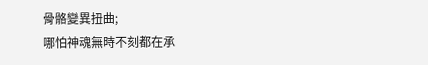骨骼變異扭曲;
哪怕神魂無時不刻都在承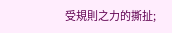受規則之力的撕扯;